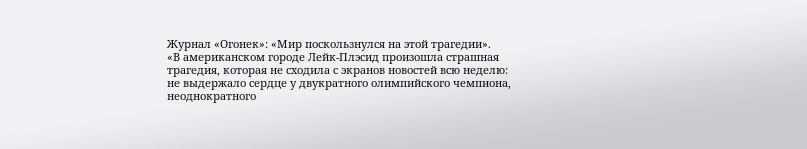Журнал «Огонек»: «Мир поскользнулся на этой трагедии».
«В американском городе Лейк-Плэсид произошла страшная трагедия, которая не сходила с экранов новостей всю неделю: не выдержало сердце у двукратного олимпийского чемпиона, неоднократного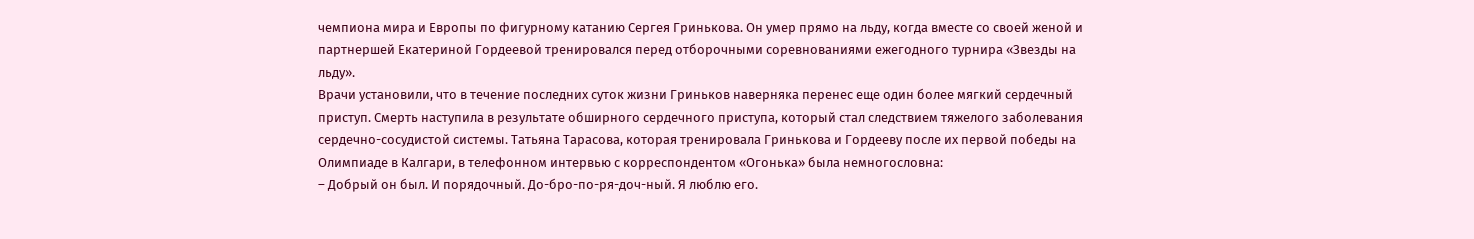чемпиона мира и Европы по фигурному катанию Сергея Гринькова. Он умер прямо на льду, когда вместе со своей женой и партнершей Екатериной Гордеевой тренировался перед отборочными соревнованиями ежегодного турнира «Звезды на льду».
Врачи установили, что в течение последних суток жизни Гриньков наверняка перенес еще один более мягкий сердечный приступ. Смерть наступила в результате обширного сердечного приступа, который стал следствием тяжелого заболевания сердечно-сосудистой системы. Татьяна Тарасова, которая тренировала Гринькова и Гордееву после их первой победы на Олимпиаде в Калгари, в телефонном интервью с корреспондентом «Огонька» была немногословна:
– Добрый он был. И порядочный. До-бро-по-ря-доч-ный. Я люблю его.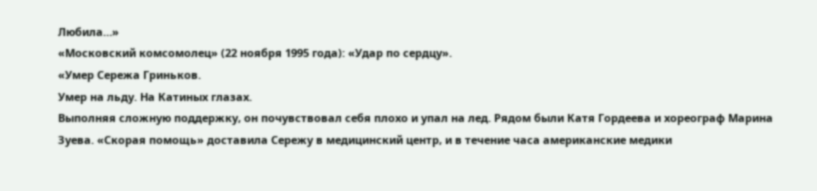Любила…»
«Московский комсомолец» (22 ноября 1995 года): «Удар по сердцу».
«Умер Сережа Гриньков.
Умер на льду. На Катиных глазах.
Выполняя сложную поддержку, он почувствовал себя плохо и упал на лед. Рядом были Катя Гордеева и хореограф Марина Зуева. «Скорая помощь» доставила Сережу в медицинский центр, и в течение часа американские медики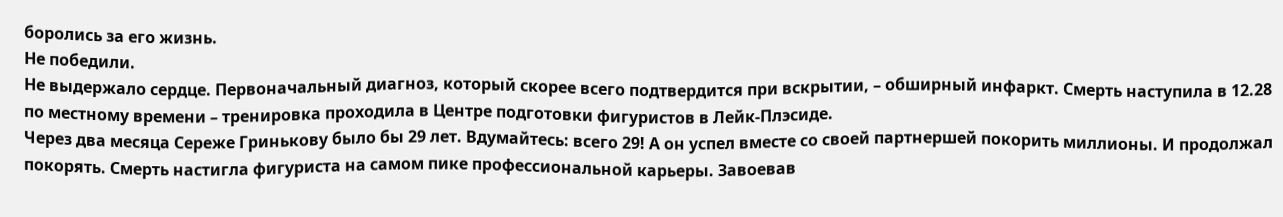боролись за его жизнь.
Не победили.
Не выдержало сердце. Первоначальный диагноз, который скорее всего подтвердится при вскрытии, – обширный инфаркт. Смерть наступила в 12.28 по местному времени – тренировка проходила в Центре подготовки фигуристов в Лейк-Плэсиде.
Через два месяца Сереже Гринькову было бы 29 лет. Вдумайтесь: всего 29! А он успел вместе со своей партнершей покорить миллионы. И продолжал покорять. Смерть настигла фигуриста на самом пике профессиональной карьеры. Завоевав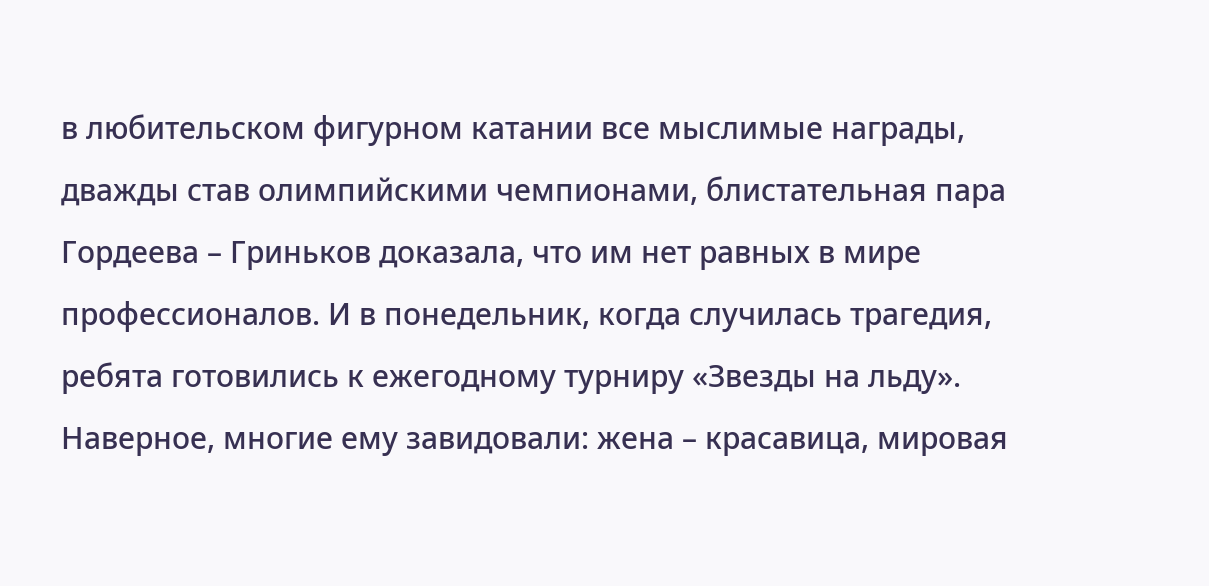в любительском фигурном катании все мыслимые награды, дважды став олимпийскими чемпионами, блистательная пара Гордеева – Гриньков доказала, что им нет равных в мире профессионалов. И в понедельник, когда случилась трагедия, ребята готовились к ежегодному турниру «Звезды на льду».
Наверное, многие ему завидовали: жена – красавица, мировая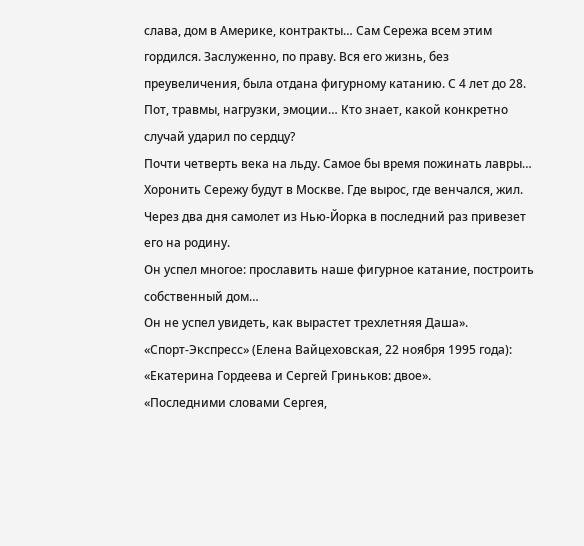слава, дом в Америке, контракты… Сам Сережа всем этим гордился. Заслуженно, по праву. Вся его жизнь, без преувеличения, была отдана фигурному катанию. С 4 лет до 28. Пот, травмы, нагрузки, эмоции… Кто знает, какой конкретно случай ударил по сердцу?
Почти четверть века на льду. Самое бы время пожинать лавры…
Хоронить Сережу будут в Москве. Где вырос, где венчался, жил. Через два дня самолет из Нью-Йорка в последний раз привезет его на родину.
Он успел многое: прославить наше фигурное катание, построить собственный дом…
Он не успел увидеть, как вырастет трехлетняя Даша».
«Спорт-Экспресс» (Елена Вайцеховская, 22 ноября 1995 года): «Екатерина Гордеева и Сергей Гриньков: двое».
«Последними словами Сергея,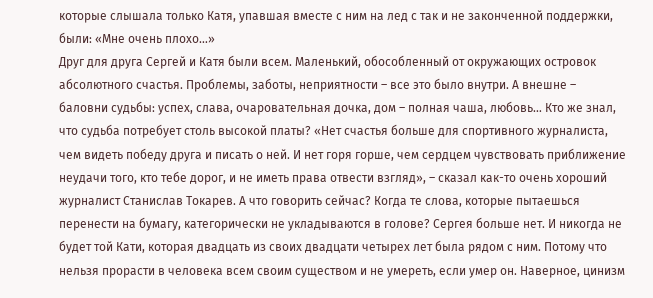которые слышала только Катя, упавшая вместе с ним на лед с так и не законченной поддержки, были: «Мне очень плохо…»
Друг для друга Сергей и Катя были всем. Маленький, обособленный от окружающих островок абсолютного счастья. Проблемы, заботы, неприятности – все это было внутри. А внешне – баловни судьбы: успех, слава, очаровательная дочка, дом – полная чаша, любовь… Кто же знал, что судьба потребует столь высокой платы? «Нет счастья больше для спортивного журналиста, чем видеть победу друга и писать о ней. И нет горя горше, чем сердцем чувствовать приближение неудачи того, кто тебе дорог, и не иметь права отвести взгляд», – сказал как-то очень хороший журналист Станислав Токарев. А что говорить сейчас? Когда те слова, которые пытаешься перенести на бумагу, категорически не укладываются в голове? Сергея больше нет. И никогда не будет той Кати, которая двадцать из своих двадцати четырех лет была рядом с ним. Потому что нельзя прорасти в человека всем своим существом и не умереть, если умер он. Наверное, цинизм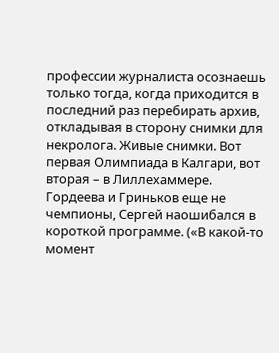профессии журналиста осознаешь только тогда, когда приходится в последний раз перебирать архив, откладывая в сторону снимки для некролога. Живые снимки. Вот первая Олимпиада в Калгари, вот вторая – в Лиллехаммере. Гордеева и Гриньков еще не чемпионы, Сергей наошибался в короткой программе. («В какой-то момент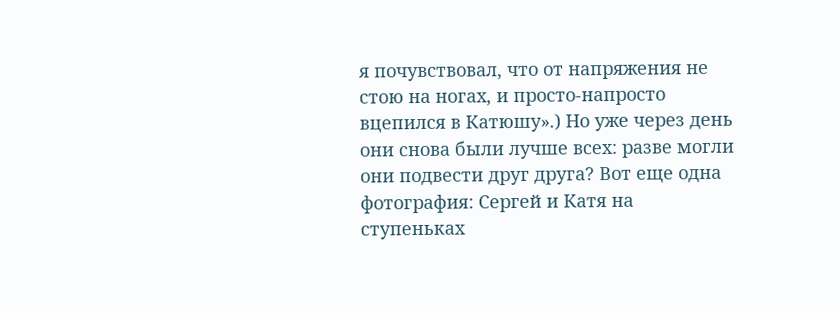я почувствовал, что от напряжения не стою на ногах, и просто-напросто вцепился в Катюшу».) Но уже через день они снова были лучше всех: разве могли они подвести друг друга? Вот еще одна фотография: Сергей и Катя на ступеньках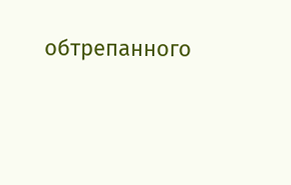обтрепанного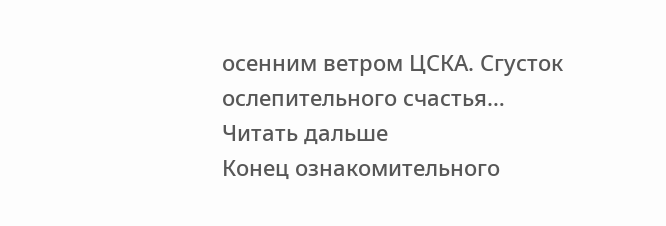осенним ветром ЦСКА. Сгусток ослепительного счастья…
Читать дальше
Конец ознакомительного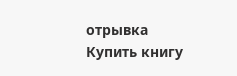отрывка
Купить книгу